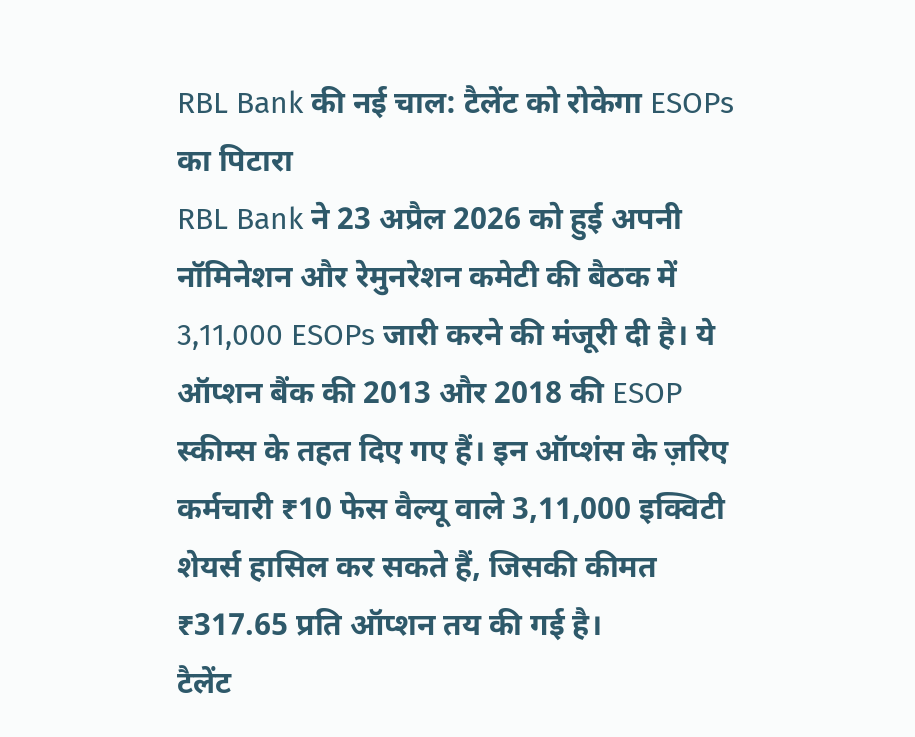RBL Bank की नई चाल: टैलेंट को रोकेगा ESOPs का पिटारा
RBL Bank ने 23 अप्रैल 2026 को हुई अपनी नॉमिनेशन और रेमुनरेशन कमेटी की बैठक में 3,11,000 ESOPs जारी करने की मंजूरी दी है। ये ऑप्शन बैंक की 2013 और 2018 की ESOP स्कीम्स के तहत दिए गए हैं। इन ऑप्शंस के ज़रिए कर्मचारी ₹10 फेस वैल्यू वाले 3,11,000 इक्विटी शेयर्स हासिल कर सकते हैं, जिसकी कीमत ₹317.65 प्रति ऑप्शन तय की गई है।
टैलेंट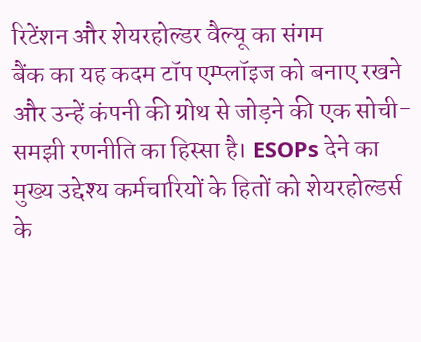रिटेंशन और शेयरहोल्डर वैल्यू का संगम
बैंक का यह कदम टॉप एम्प्लॉइज को बनाए रखने और उन्हें कंपनी की ग्रोथ से जोड़ने की एक सोची-समझी रणनीति का हिस्सा है। ESOPs देने का मुख्य उद्देश्य कर्मचारियों के हितों को शेयरहोल्डर्स के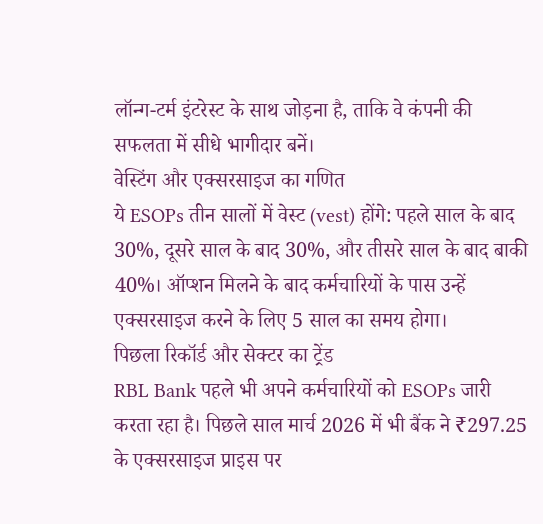लॉन्ग-टर्म इंटरेस्ट के साथ जोड़ना है, ताकि वे कंपनी की सफलता में सीधे भागीदार बनें।
वेस्टिंग और एक्सरसाइज का गणित
ये ESOPs तीन सालों में वेस्ट (vest) होंगे: पहले साल के बाद 30%, दूसरे साल के बाद 30%, और तीसरे साल के बाद बाकी 40%। ऑप्शन मिलने के बाद कर्मचारियों के पास उन्हें एक्सरसाइज करने के लिए 5 साल का समय होगा।
पिछला रिकॉर्ड और सेक्टर का ट्रेंड
RBL Bank पहले भी अपने कर्मचारियों को ESOPs जारी करता रहा है। पिछले साल मार्च 2026 में भी बैंक ने ₹297.25 के एक्सरसाइज प्राइस पर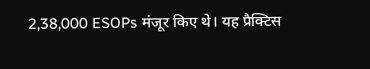2,38,000 ESOPs मंजूर किए थे। यह प्रैक्टिस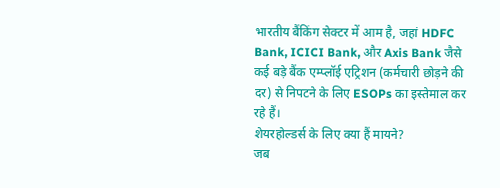भारतीय बैंकिंग सेक्टर में आम है, जहां HDFC Bank, ICICI Bank, और Axis Bank जैसे कई बड़े बैंक एम्प्लॉई एट्रिशन (कर्मचारी छोड़ने की दर) से निपटने के लिए ESOPs का इस्तेमाल कर रहे हैं।
शेयरहोल्डर्स के लिए क्या हैं मायने?
जब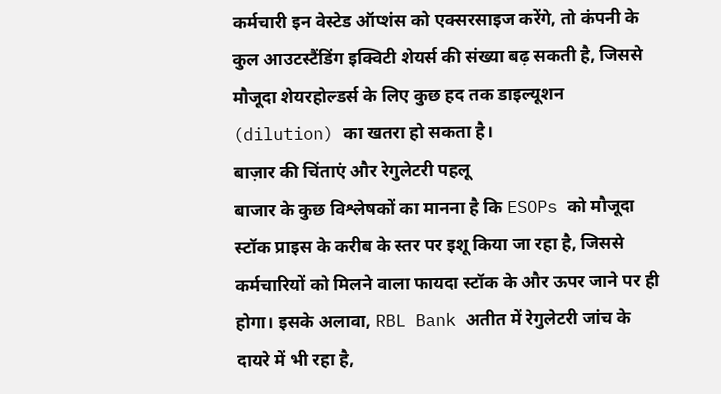कर्मचारी इन वेस्टेड ऑप्शंस को एक्सरसाइज करेंगे, तो कंपनी के कुल आउटस्टैंडिंग इक्विटी शेयर्स की संख्या बढ़ सकती है, जिससे मौजूदा शेयरहोल्डर्स के लिए कुछ हद तक डाइल्यूशन (dilution) का खतरा हो सकता है।
बाज़ार की चिंताएं और रेगुलेटरी पहलू
बाजार के कुछ विश्लेषकों का मानना है कि ESOPs को मौजूदा स्टॉक प्राइस के करीब के स्तर पर इशू किया जा रहा है, जिससे कर्मचारियों को मिलने वाला फायदा स्टॉक के और ऊपर जाने पर ही होगा। इसके अलावा, RBL Bank अतीत में रेगुलेटरी जांच के दायरे में भी रहा है,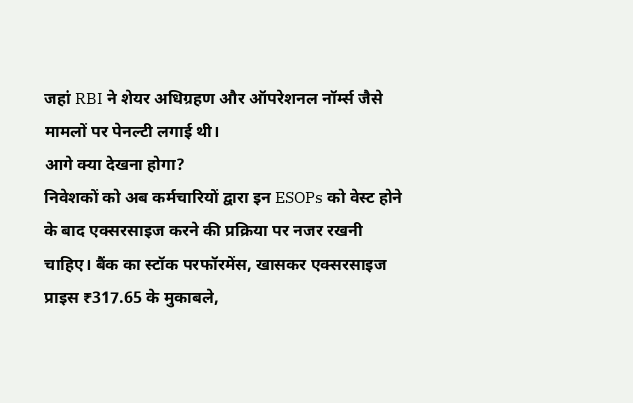जहां RBI ने शेयर अधिग्रहण और ऑपरेशनल नॉर्म्स जैसे मामलों पर पेनल्टी लगाई थी।
आगे क्या देखना होगा?
निवेशकों को अब कर्मचारियों द्वारा इन ESOPs को वेस्ट होने के बाद एक्सरसाइज करने की प्रक्रिया पर नजर रखनी चाहिए। बैंक का स्टॉक परफॉरमेंस, खासकर एक्सरसाइज प्राइस ₹317.65 के मुकाबले,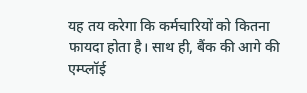यह तय करेगा कि कर्मचारियों को कितना फायदा होता है। साथ ही, बैंक की आगे की एम्प्लॉई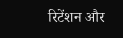रिटेंशन और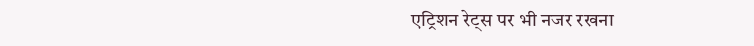एट्रिशन रेट्स पर भी नजर रखना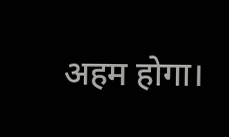अहम होगा।